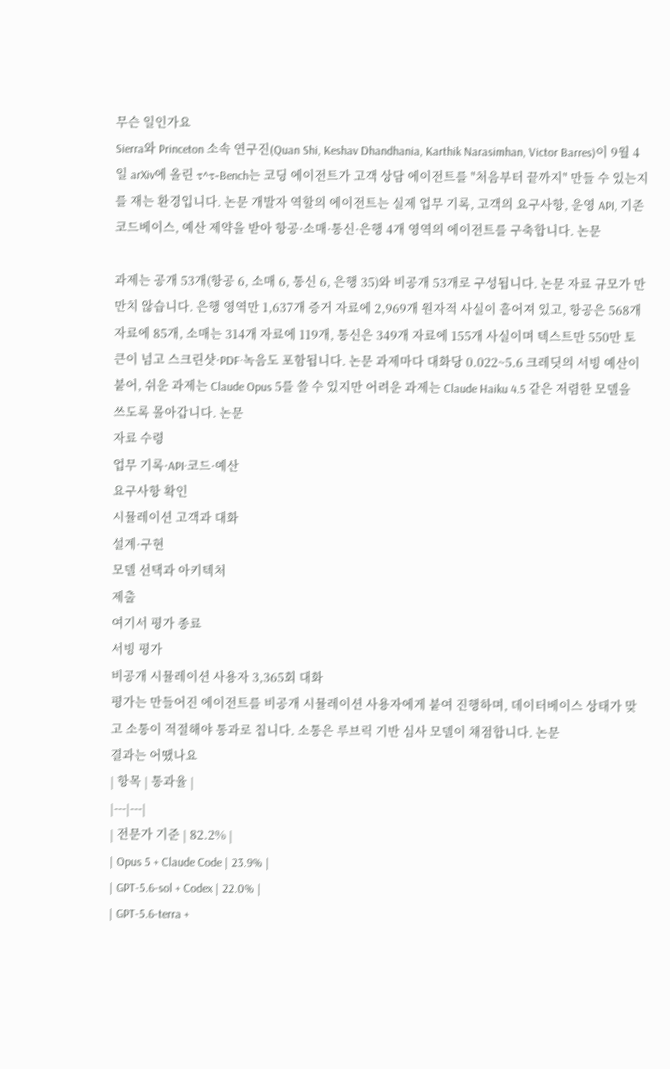무슨 일인가요
Sierra와 Princeton 소속 연구진(Quan Shi, Keshav Dhandhania, Karthik Narasimhan, Victor Barres)이 9월 4일 arXiv에 올린 τ^τ-Bench는 코딩 에이전트가 고객 상담 에이전트를 "처음부터 끝까지" 만들 수 있는지를 재는 환경입니다. 논문 개발자 역할의 에이전트는 실제 업무 기록, 고객의 요구사항, 운영 API, 기존 코드베이스, 예산 제약을 받아 항공·소매·통신·은행 4개 영역의 에이전트를 구축합니다. 논문

과제는 공개 53개(항공 6, 소매 6, 통신 6, 은행 35)와 비공개 53개로 구성됩니다. 논문 자료 규모가 만만치 않습니다. 은행 영역만 1,637개 증거 자료에 2,969개 원자적 사실이 흩어져 있고, 항공은 568개 자료에 85개, 소매는 314개 자료에 119개, 통신은 349개 자료에 155개 사실이며 텍스트만 550만 토큰이 넘고 스크린샷·PDF·녹음도 포함됩니다. 논문 과제마다 대화당 0.022~5.6 크레딧의 서빙 예산이 붙어, 쉬운 과제는 Claude Opus 5를 쓸 수 있지만 어려운 과제는 Claude Haiku 4.5 같은 저렴한 모델을 쓰도록 몰아갑니다. 논문
자료 수령
업무 기록·API·코드·예산
요구사항 확인
시뮬레이션 고객과 대화
설계·구현
모델 선택과 아키텍처
제출
여기서 평가 종료
서빙 평가
비공개 시뮬레이션 사용자 3,365회 대화
평가는 만들어진 에이전트를 비공개 시뮬레이션 사용자에게 붙여 진행하며, 데이터베이스 상태가 맞고 소통이 적절해야 통과로 칩니다. 소통은 루브릭 기반 심사 모델이 채점합니다. 논문
결과는 어땠나요
| 항목 | 통과율 |
|---|---|
| 전문가 기준 | 82.2% |
| Opus 5 + Claude Code | 23.9% |
| GPT-5.6-sol + Codex | 22.0% |
| GPT-5.6-terra +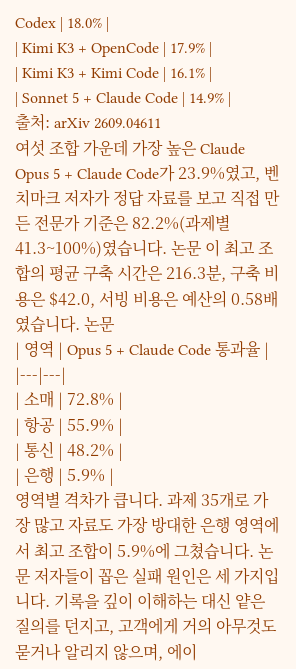Codex | 18.0% |
| Kimi K3 + OpenCode | 17.9% |
| Kimi K3 + Kimi Code | 16.1% |
| Sonnet 5 + Claude Code | 14.9% |
출처: arXiv 2609.04611
여섯 조합 가운데 가장 높은 Claude Opus 5 + Claude Code가 23.9%였고, 벤치마크 저자가 정답 자료를 보고 직접 만든 전문가 기준은 82.2%(과제별 41.3~100%)였습니다. 논문 이 최고 조합의 평균 구축 시간은 216.3분, 구축 비용은 $42.0, 서빙 비용은 예산의 0.58배였습니다. 논문
| 영역 | Opus 5 + Claude Code 통과율 |
|---|---|
| 소매 | 72.8% |
| 항공 | 55.9% |
| 통신 | 48.2% |
| 은행 | 5.9% |
영역별 격차가 큽니다. 과제 35개로 가장 많고 자료도 가장 방대한 은행 영역에서 최고 조합이 5.9%에 그쳤습니다. 논문 저자들이 꼽은 실패 원인은 세 가지입니다. 기록을 깊이 이해하는 대신 얕은 질의를 던지고, 고객에게 거의 아무것도 묻거나 알리지 않으며, 에이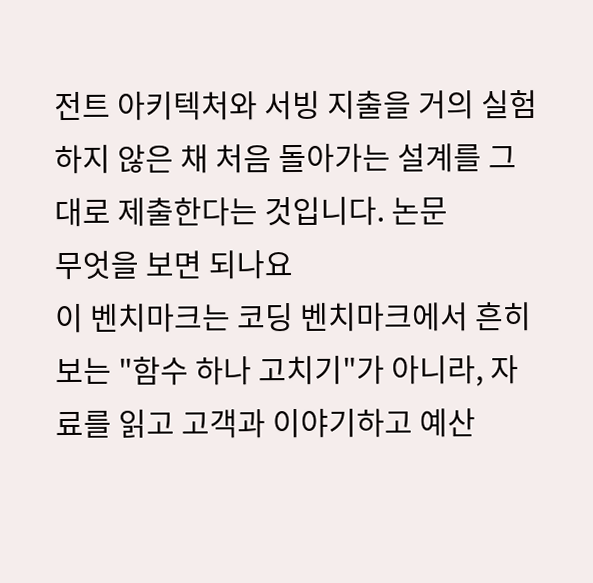전트 아키텍처와 서빙 지출을 거의 실험하지 않은 채 처음 돌아가는 설계를 그대로 제출한다는 것입니다. 논문
무엇을 보면 되나요
이 벤치마크는 코딩 벤치마크에서 흔히 보는 "함수 하나 고치기"가 아니라, 자료를 읽고 고객과 이야기하고 예산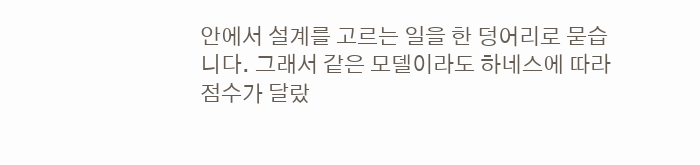안에서 설계를 고르는 일을 한 덩어리로 묻습니다. 그래서 같은 모델이라도 하네스에 따라 점수가 달랐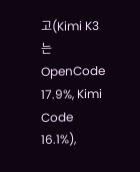고(Kimi K3는 OpenCode 17.9%, Kimi Code 16.1%),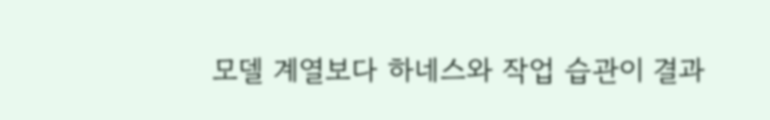모델 계열보다 하네스와 작업 습관이 결과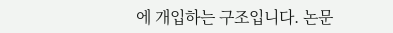에 개입하는 구조입니다. 논문